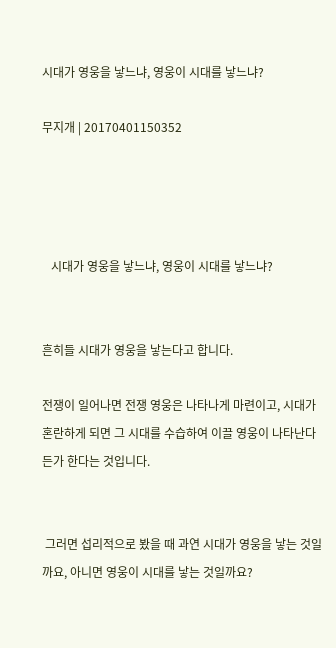시대가 영웅을 낳느냐, 영웅이 시대를 낳느냐?

무지개 | 20170401150352




   시대가 영웅을 낳느냐, 영웅이 시대를 낳느냐?


흔히들 시대가 영웅을 낳는다고 합니다.

전쟁이 일어나면 전쟁 영웅은 나타나게 마련이고, 시대가 혼란하게 되면 그 시대를 수습하여 이끌 영웅이 나타난다든가 한다는 것입니다.


 그러면 섭리적으로 봤을 때 과연 시대가 영웅을 낳는 것일까요, 아니면 영웅이 시대를 낳는 것일까요?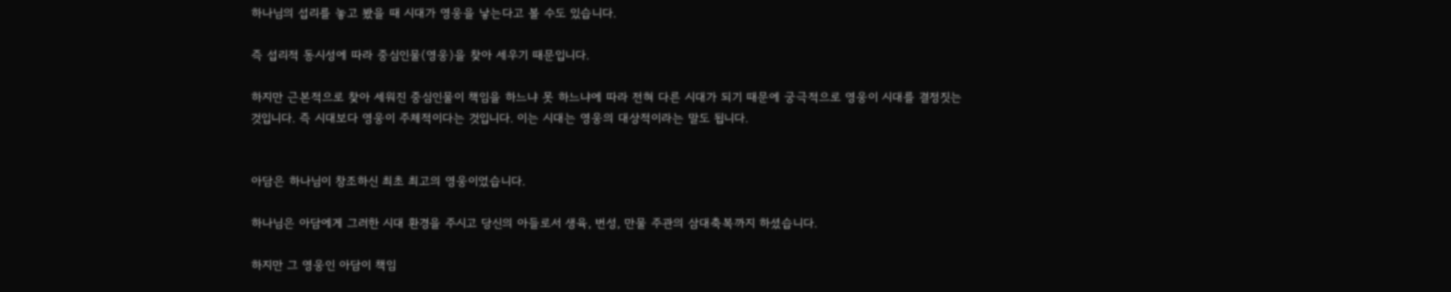하나님의 섭리를 놓고 봤을 때 시대가 영웅을 낳는다고 볼 수도 있습니다.

즉 섭리적 동시성에 따라 중심인물(영웅)을 찾아 세우기 때문입니다.

하지만 근본적으로 찾아 세워진 중심인물이 책임을 하느냐 못 하느냐에 따라 전혀 다른 시대가 되기 때문에 궁극적으로 영웅이 시대를 결정짓는 것입니다. 즉 시대보다 영웅이 주체적이다는 것입니다. 이는 시대는 영웅의 대상적이라는 말도 됩니다.


아담은 하나님이 창조하신 최초 최고의 영웅이었습니다.

하나님은 아담에게 그러한 시대 환경을 주시고 당신의 아들로서 생육, 번성, 만물 주관의 삼대축복까지 하셨습니다.

하지만 그 영웅인 아담이 책임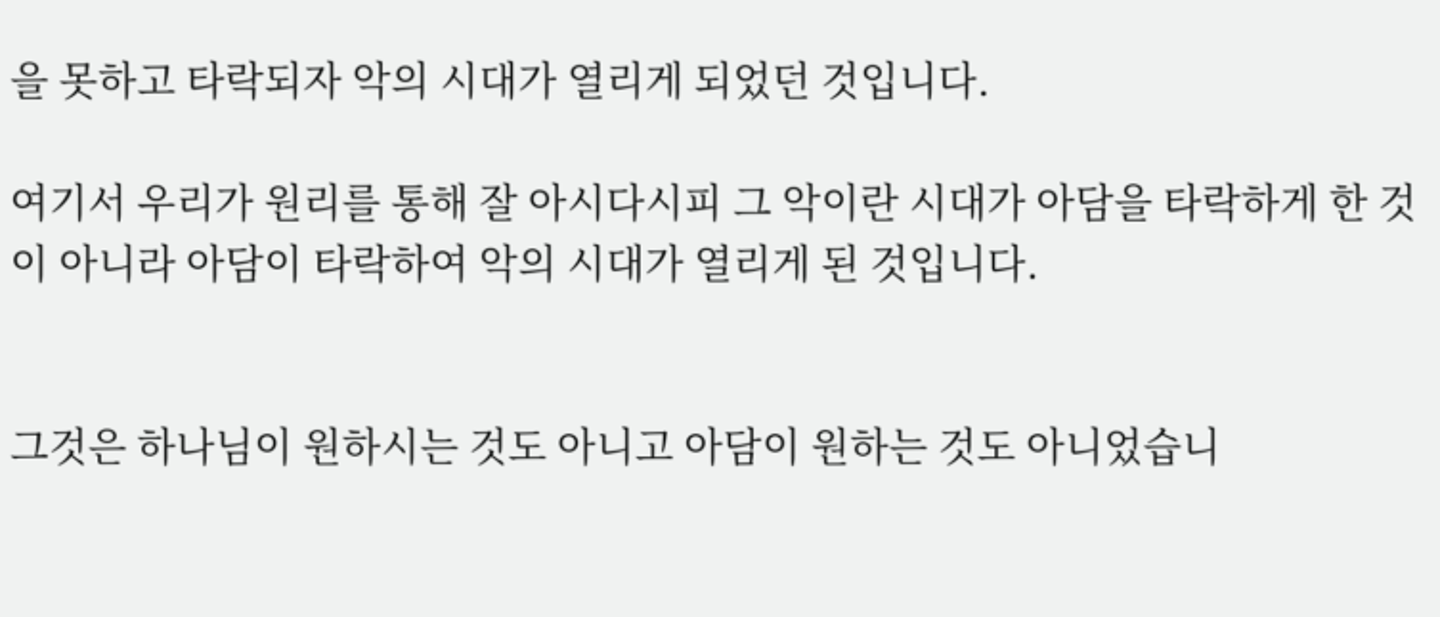을 못하고 타락되자 악의 시대가 열리게 되었던 것입니다.

여기서 우리가 원리를 통해 잘 아시다시피 그 악이란 시대가 아담을 타락하게 한 것이 아니라 아담이 타락하여 악의 시대가 열리게 된 것입니다.


그것은 하나님이 원하시는 것도 아니고 아담이 원하는 것도 아니었습니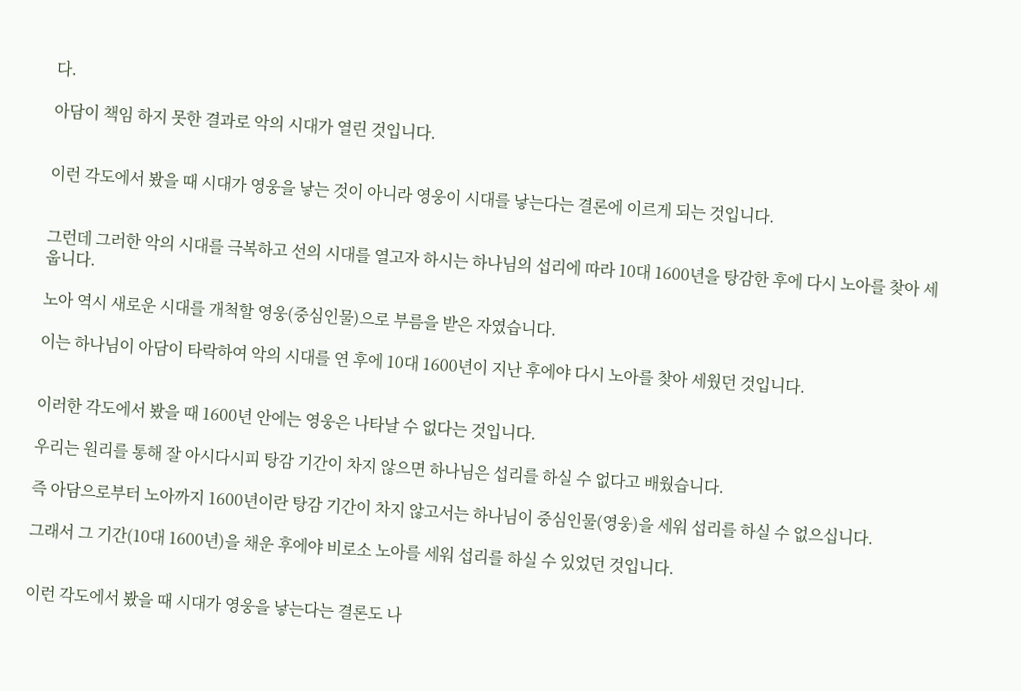다.

아담이 책임 하지 못한 결과로 악의 시대가 열린 것입니다.


이런 각도에서 봤을 때 시대가 영웅을 낳는 것이 아니라 영웅이 시대를 낳는다는 결론에 이르게 되는 것입니다.


그런데 그러한 악의 시대를 극복하고 선의 시대를 열고자 하시는 하나님의 섭리에 따라 10대 1600년을 탕감한 후에 다시 노아를 찾아 세웁니다.

노아 역시 새로운 시대를 개척할 영웅(중심인물)으로 부름을 받은 자였습니다.

이는 하나님이 아담이 타락하여 악의 시대를 연 후에 10대 1600년이 지난 후에야 다시 노아를 찾아 세웠던 것입니다.


이러한 각도에서 봤을 때 1600년 안에는 영웅은 나타날 수 없다는 것입니다.

우리는 원리를 통해 잘 아시다시피 탕감 기간이 차지 않으면 하나님은 섭리를 하실 수 없다고 배웠습니다.

즉 아담으로부터 노아까지 1600년이란 탕감 기간이 차지 않고서는 하나님이 중심인물(영웅)을 세워 섭리를 하실 수 없으십니다.

그래서 그 기간(10대 1600년)을 채운 후에야 비로소 노아를 세워 섭리를 하실 수 있었던 것입니다.


이런 각도에서 봤을 때 시대가 영웅을 낳는다는 결론도 나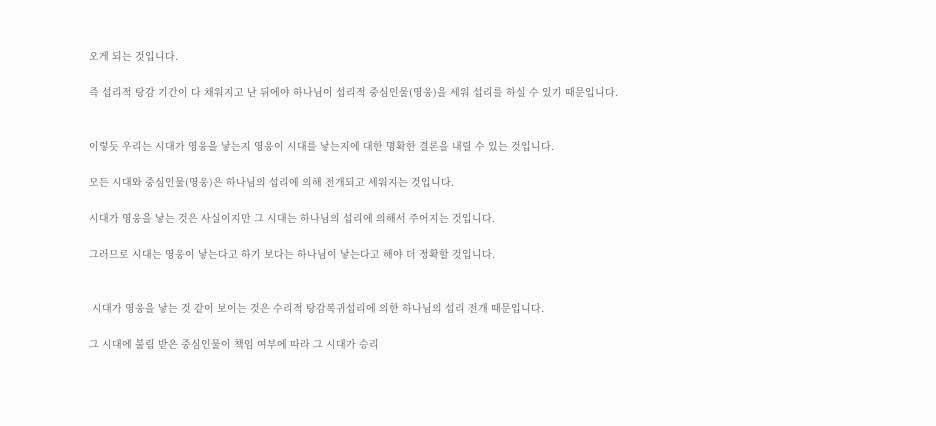오게 되는 것입니다.

즉 섭리적 탕감 기간이 다 채워지고 난 뒤에야 하나님이 섭리적 중심인물(영웅)을 세워 섭리를 하실 수 있기 때문입니다.


이렇듯 우리는 시대가 영웅을 낳는지 영웅이 시대를 낳는지에 대한 명확한 결론을 내릴 수 있는 것입니다.

모든 시대와 중심인물(영웅)은 하나님의 섭리에 의해 전개되고 세워지는 것입니다.

시대가 영웅을 낳는 것은 사실이지만 그 시대는 하나님의 섭리에 의해서 주어지는 것입니다.

그러므로 시대는 영웅이 낳는다고 하기 보다는 하나님이 낳는다고 해야 더 정확할 것입니다.


 시대가 영웅을 낳는 것 같이 보이는 것은 수리적 탕감복귀섭리에 의한 하나님의 섭리 전개 때문입니다.

그 시대에 불림 받은 중심인물이 책임 여부에 따라 그 시대가 승리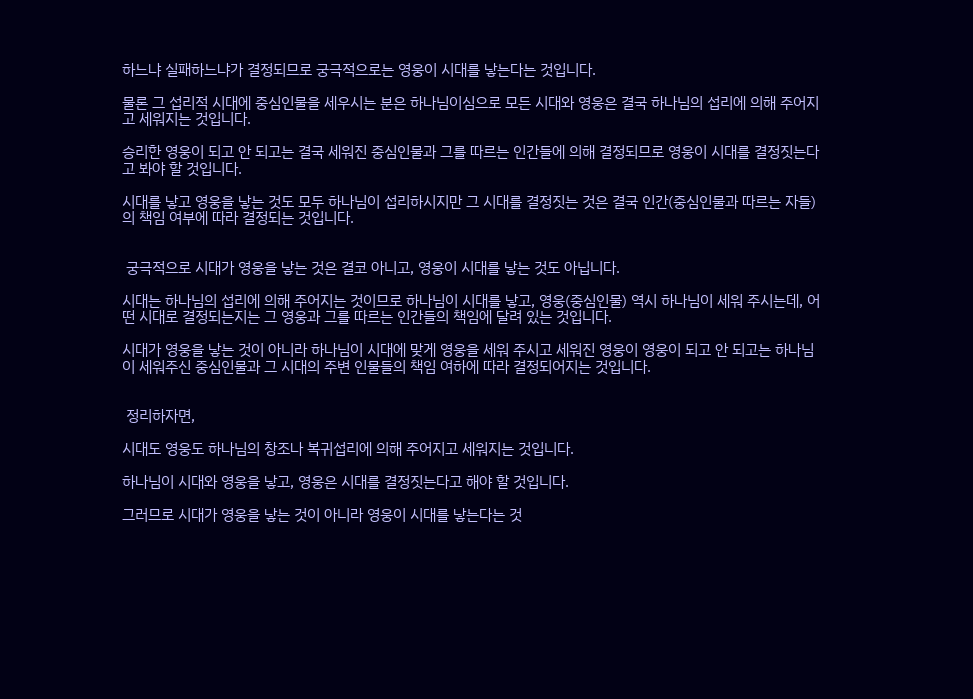하느냐 실패하느냐가 결정되므로 궁극적으로는 영웅이 시대를 낳는다는 것입니다.

물론 그 섭리적 시대에 중심인물을 세우시는 분은 하나님이심으로 모든 시대와 영웅은 결국 하나님의 섭리에 의해 주어지고 세워지는 것입니다.

승리한 영웅이 되고 안 되고는 결국 세워진 중심인물과 그를 따르는 인간들에 의해 결정되므로 영웅이 시대를 결정짓는다고 봐야 할 것입니다.

시대를 낳고 영웅을 낳는 것도 모두 하나님이 섭리하시지만 그 시대를 결정짓는 것은 결국 인간(중심인물과 따르는 자들)의 책임 여부에 따라 결정되는 것입니다.


 궁극적으로 시대가 영웅을 낳는 것은 결코 아니고, 영웅이 시대를 낳는 것도 아닙니다.

시대는 하나님의 섭리에 의해 주어지는 것이므로 하나님이 시대를 낳고, 영웅(중심인물) 역시 하나님이 세워 주시는데, 어떤 시대로 결정되는지는 그 영웅과 그를 따르는 인간들의 책임에 달려 있는 것입니다.

시대가 영웅을 낳는 것이 아니라 하나님이 시대에 맞게 영웅을 세워 주시고 세워진 영웅이 영웅이 되고 안 되고는 하나님이 세워주신 중심인물과 그 시대의 주변 인물들의 책임 여하에 따라 결정되어지는 것입니다.


 정리하자면,

시대도 영웅도 하나님의 창조나 복귀섭리에 의해 주어지고 세워지는 것입니다.

하나님이 시대와 영웅을 낳고, 영웅은 시대를 결정짓는다고 해야 할 것입니다.

그러므로 시대가 영웅을 낳는 것이 아니라 영웅이 시대를 낳는다는 것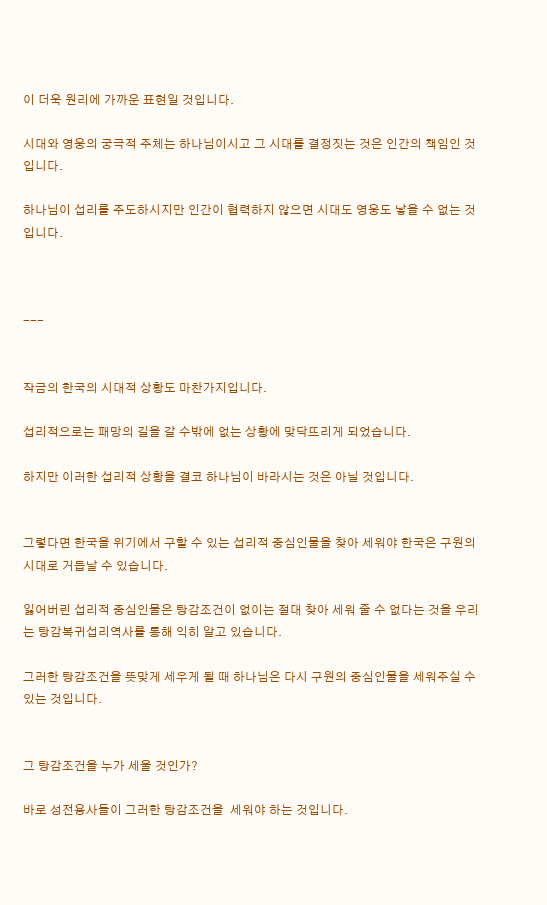이 더욱 원리에 가까운 표현일 것입니다.

시대와 영웅의 궁극적 주체는 하나님이시고 그 시대를 결정짓는 것은 인간의 책임인 것입니다.

하나님이 섭리를 주도하시지만 인간이 협력하지 않으면 시대도 영웅도 낳을 수 없는 것입니다.



---


작금의 한국의 시대적 상황도 마찬가지입니다.

섭리적으로는 패망의 길을 갈 수밖에 없는 상황에 맞닥뜨리게 되었습니다.

하지만 이러한 섭리적 상황을 결코 하나님이 바라시는 것은 아닐 것입니다.


그렇다면 한국을 위기에서 구할 수 있는 섭리적 중심인물을 찾아 세워야 한국은 구원의 시대로 거듭날 수 있습니다.

잃어버린 섭리적 중심인물은 탕감조건이 없이는 절대 찾아 세워 줄 수 없다는 것을 우리는 탕감복귀섭리역사를 통해 익히 알고 있습니다.

그러한 탕감조건을 뜻맞게 세우게 될 때 하나님은 다시 구원의 중심인물을 세워주실 수 있는 것입니다.


그 탕감조건을 누가 세울 것인가?

바로 성전용사들이 그러한 탕감조건을  세워야 하는 것입니다.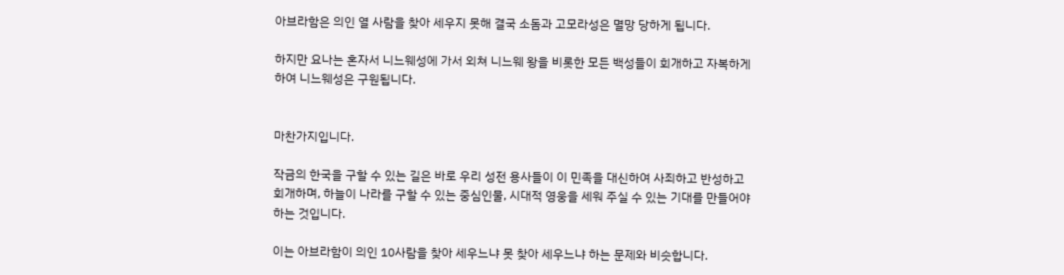아브라함은 의인 열 사람을 찾아 세우지 못해 결국 소돔과 고모라성은 멸망 당하게 됩니다.

하지만 요나는 혼자서 니느웨성에 가서 외쳐 니느웨 왕을 비롯한 모든 백성들이 회개하고 자복하게 하여 니느웨성은 구원됩니다.


마찬가지입니다.

작금의 한국을 구할 수 있는 길은 바로 우리 성전 용사들이 이 민족을 대신하여 사죄하고 반성하고 회개하며, 하늘이 나라를 구할 수 있는 중심인물, 시대적 영웅을 세워 주실 수 있는 기대를 만들어야 하는 것입니다.

이는 아브라함이 의인 10사람을 찾아 세우느냐 못 찾아 세우느냐 하는 문제와 비슷합니다.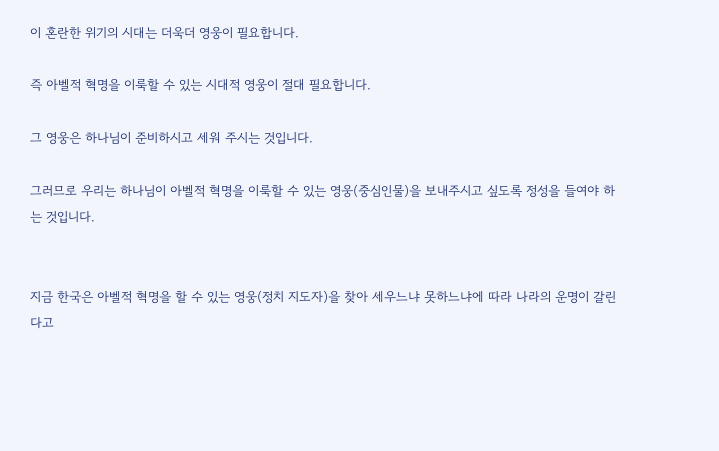이 혼란한 위기의 시대는 더욱더 영웅이 필요합니다.

즉 아벨적 혁명을 이룩할 수 있는 시대적 영웅이 절대 필요합니다.

그 영웅은 하나님이 준비하시고 세워 주시는 것입니다.

그러므로 우리는 하나님이 아벨적 혁명을 이룩할 수 있는 영웅(중심인물)을 보내주시고 싶도록 정성을 들여야 하는 것입니다.


지금 한국은 아벨적 혁명을 할 수 있는 영웅(정치 지도자)을 찾아 세우느냐 못하느냐에 따라 나라의 운명이 갈린다고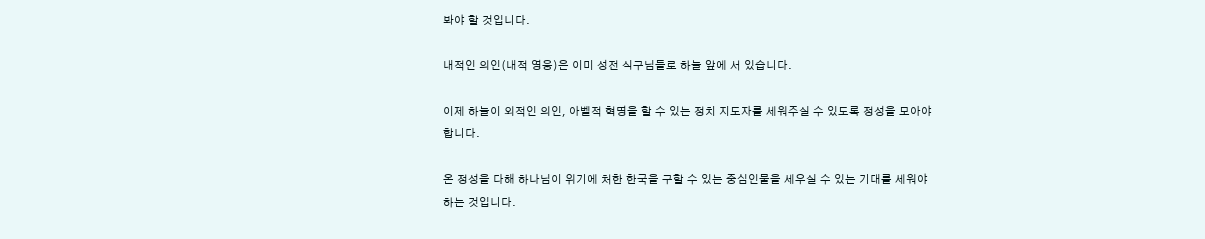봐야 할 것입니다.

내적인 의인(내적 영웅)은 이미 성전 식구님들로 하늘 앞에 서 있습니다.

이제 하늘이 외적인 의인, 아벨적 혁명을 할 수 있는 정치 지도자를 세워주실 수 있도록 정성을 모아야 합니다.

온 정성을 다해 하나님이 위기에 처한 한국을 구할 수 있는 중심인물을 세우실 수 있는 기대를 세워야 하는 것입니다.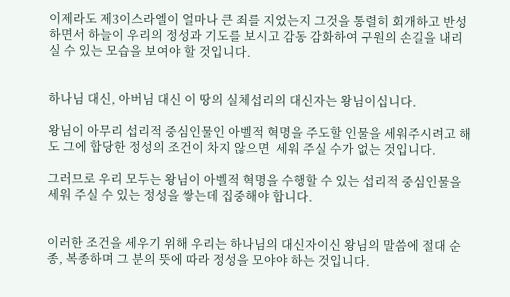이제라도 제3이스라엘이 얼마나 큰 죄를 지었는지 그것을 통렬히 회개하고 반성하면서 하늘이 우리의 정성과 기도를 보시고 감동 감화하여 구원의 손길을 내리실 수 있는 모습을 보여야 할 것입니다.


하나님 대신, 아버님 대신 이 땅의 실체섭리의 대신자는 왕님이십니다.

왕님이 아무리 섭리적 중심인물인 아벨적 혁명을 주도할 인물을 세워주시려고 해도 그에 합당한 정성의 조건이 차지 않으면  세워 주실 수가 없는 것입니다.

그러므로 우리 모두는 왕님이 아벨적 혁명을 수행할 수 있는 섭리적 중심인물을 세워 주실 수 있는 정성을 쌓는데 집중해야 합니다.


이러한 조건을 세우기 위해 우리는 하나님의 대신자이신 왕님의 말씀에 절대 순종, 복종하며 그 분의 뜻에 따라 정성을 모야야 하는 것입니다.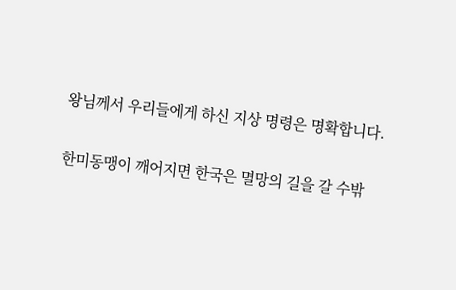왕님께서 우리들에게 하신 지상 명령은 명확합니다.

한미동맹이 깨어지면 한국은 멸망의 길을 갈 수밖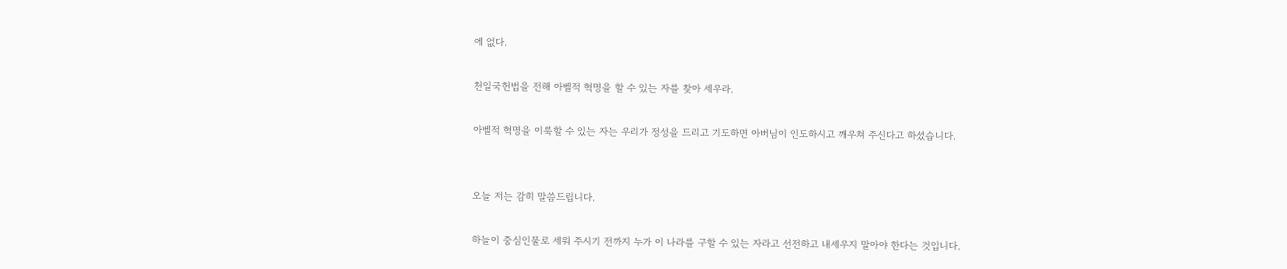에 없다.

천일국헌법을 전해 아벨적 혁명을 할 수 있는 자를 찾아 세우라.

아벨적 혁명을 이룩할 수 있는 자는 우리가 정성을 드리고 기도하면 아버님이 인도하시고 깨우쳐 주신다고 하셨습니다.


오늘 저는 감히 말씀드립니다.

하늘이 중심인물로 세워 주시기 전까지 누가 이 나라를 구할 수 있는 자라고 선전하고 내세우지 말아야 한다는 것입니다.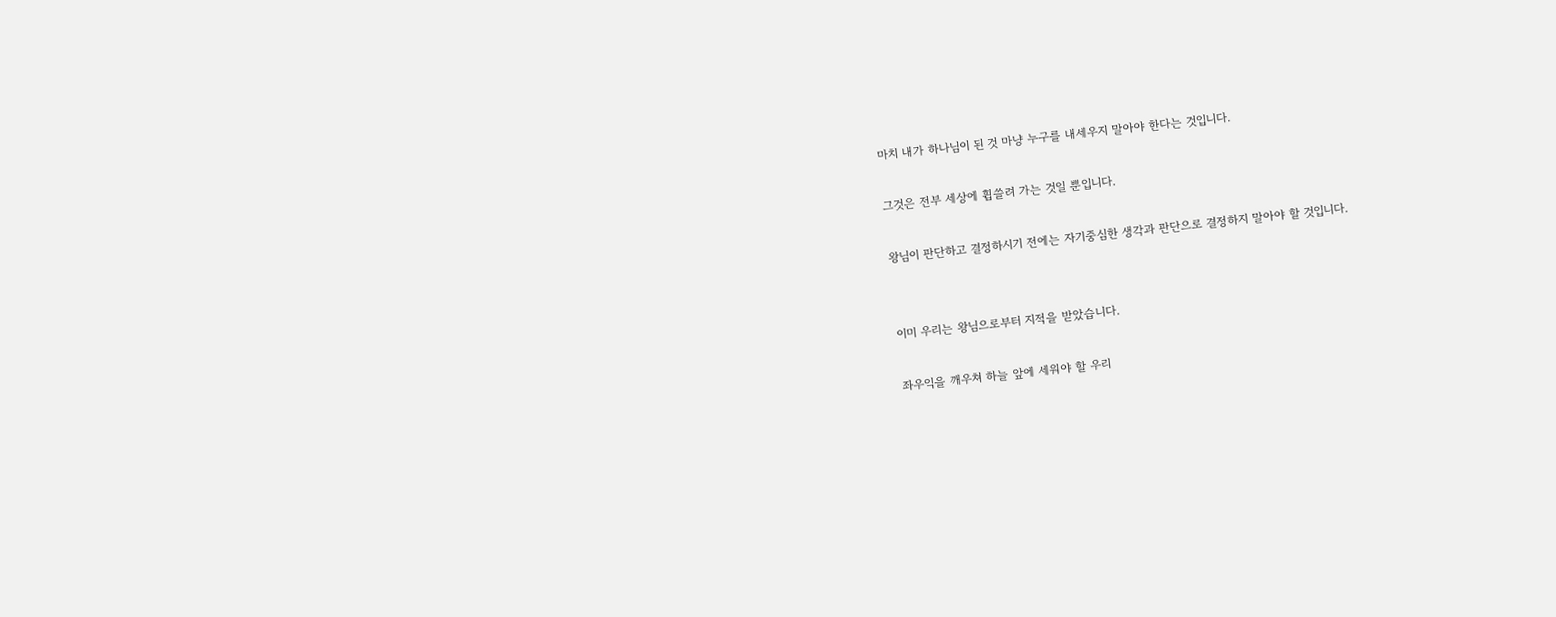마치 내가 하나님이 된 것 마냥 누구를 내세우지 말아야 한다는 것입니다.

그것은 전부 세상에 휩쓸려 가는 것일 뿐입니다.

왕님이 판단하고 결정하시기 전에는 자기중심한 생각과 판단으로 결정하지 말아야 할 것입니다.


이미 우리는 왕님으로부터 지적을 받았습니다.

좌우익을 깨우쳐 하늘 앞에 세워야 할 우리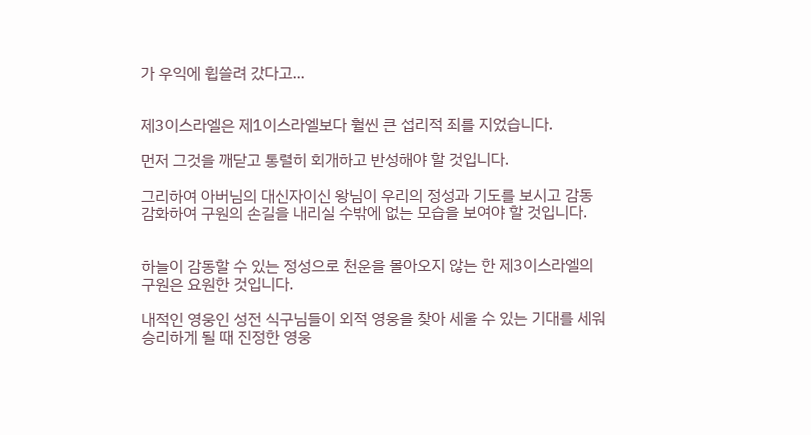가 우익에 휩쓸려 갔다고...


제3이스라엘은 제1이스라엘보다 훨씬 큰 섭리적 죄를 지었습니다.

먼저 그것을 깨닫고 통렬히 회개하고 반성해야 할 것입니다.

그리하여 아버님의 대신자이신 왕님이 우리의 정성과 기도를 보시고 감동 감화하여 구원의 손길을 내리실 수밖에 없는 모습을 보여야 할 것입니다.


하늘이 감동할 수 있는 정성으로 천운을 몰아오지 않는 한 제3이스라엘의 구원은 요원한 것입니다.

내적인 영웅인 성전 식구님들이 외적 영웅을 찾아 세울 수 있는 기대를 세워 승리하게 될 때 진정한 영웅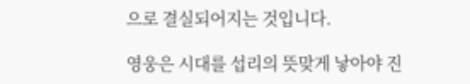으로 결실되어지는 것입니다.

영웅은 시대를 섭리의 뜻맞게 낳아야 진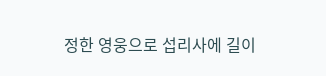정한 영웅으로 섭리사에 길이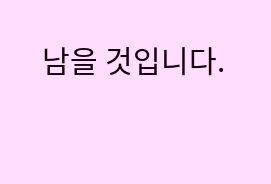남을 것입니다.